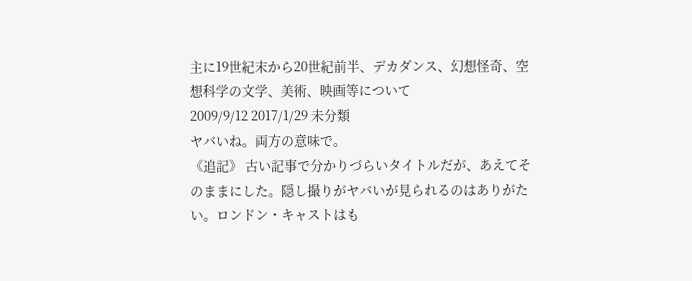主に19世紀末から20世紀前半、デカダンス、幻想怪奇、空想科学の文学、美術、映画等について
2009/9/12 2017/1/29 未分類
ヤバいね。両方の意味で。
《追記》 古い記事で分かりづらいタイトルだが、あえてそのままにした。隠し撮りがヤバいが見られるのはありがたい。ロンドン・キャストはも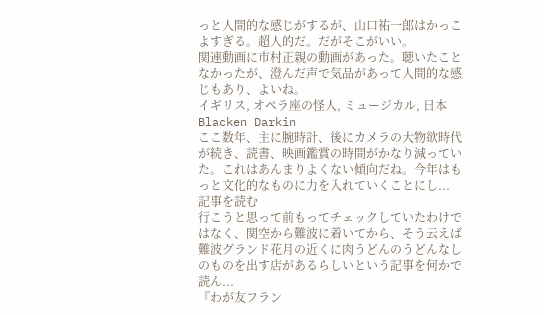っと人間的な感じがするが、山口祐一郎はかっこよすぎる。超人的だ。だがそこがいい。
関連動画に市村正親の動画があった。聴いたことなかったが、澄んだ声で気品があって人間的な感じもあり、よいね。
イギリス, オペラ座の怪人, ミュージカル, 日本 Blacken Darkin
ここ数年、主に腕時計、後にカメラの大物欲時代が続き、読書、映画鑑賞の時間がかなり減っていた。これはあんまりよくない傾向だね。今年はもっと文化的なものに力を入れていくことにし...
記事を読む
行こうと思って前もってチェックしていたわけではなく、関空から難波に着いてから、そう云えば難波グランド花月の近くに肉うどんのうどんなしのものを出す店があるらしいという記事を何かで読ん...
『わが友フラン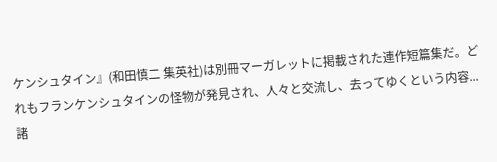ケンシュタイン』(和田慎二 集英社)は別冊マーガレットに掲載された連作短篇集だ。どれもフランケンシュタインの怪物が発見され、人々と交流し、去ってゆくという内容...
諸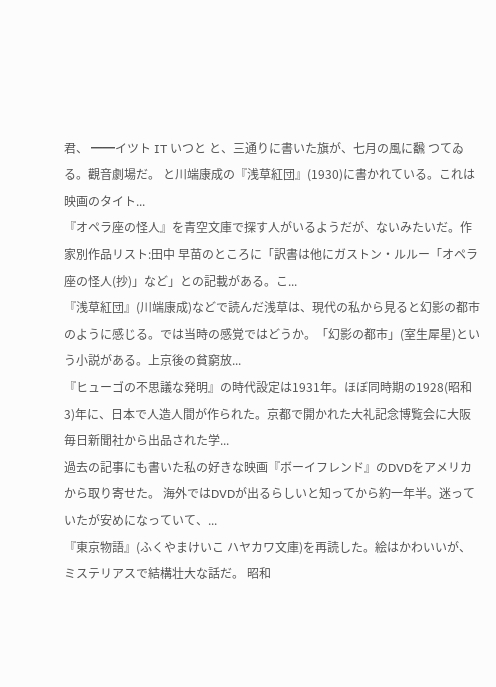君、 ━━イツト IT いつと と、三通りに書いた旗が、七月の風に飜 つてゐる。觀音劇場だ。 と川端康成の『浅草紅団』(1930)に書かれている。これは映画のタイト...
『オペラ座の怪人』を青空文庫で探す人がいるようだが、ないみたいだ。作家別作品リスト:田中 早苗のところに「訳書は他にガストン・ルルー「オペラ座の怪人(抄)」など」との記載がある。こ...
『浅草紅団』(川端康成)などで読んだ浅草は、現代の私から見ると幻影の都市のように感じる。では当時の感覚ではどうか。「幻影の都市」(室生犀星)という小説がある。上京後の貧窮放...
『ヒューゴの不思議な発明』の時代設定は1931年。ほぼ同時期の1928(昭和3)年に、日本で人造人間が作られた。京都で開かれた大礼記念博覧会に大阪毎日新聞社から出品された学...
過去の記事にも書いた私の好きな映画『ボーイフレンド』のDVDをアメリカから取り寄せた。 海外ではDVDが出るらしいと知ってから約一年半。迷っていたが安めになっていて、...
『東京物語』(ふくやまけいこ ハヤカワ文庫)を再読した。絵はかわいいが、ミステリアスで結構壮大な話だ。 昭和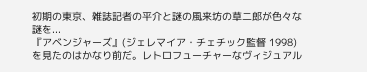初期の東京、雑誌記者の平介と謎の風来坊の草二郎が色々な謎を...
『アベンジャーズ』(ジェレマイア・チェチック監督 1998)を見たのはかなり前だ。レトロフューチャーなヴィジュアル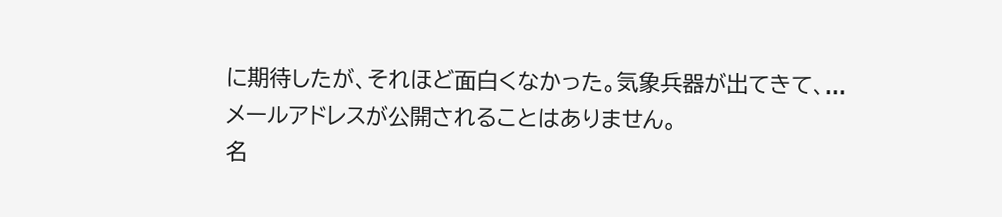に期待したが、それほど面白くなかった。気象兵器が出てきて、...
メールアドレスが公開されることはありません。
名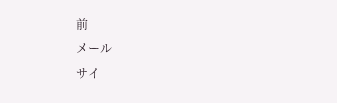前
メール
サイ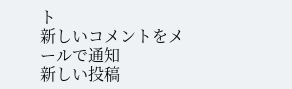ト
新しいコメントをメールで通知
新しい投稿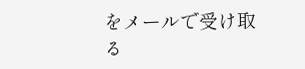をメールで受け取る